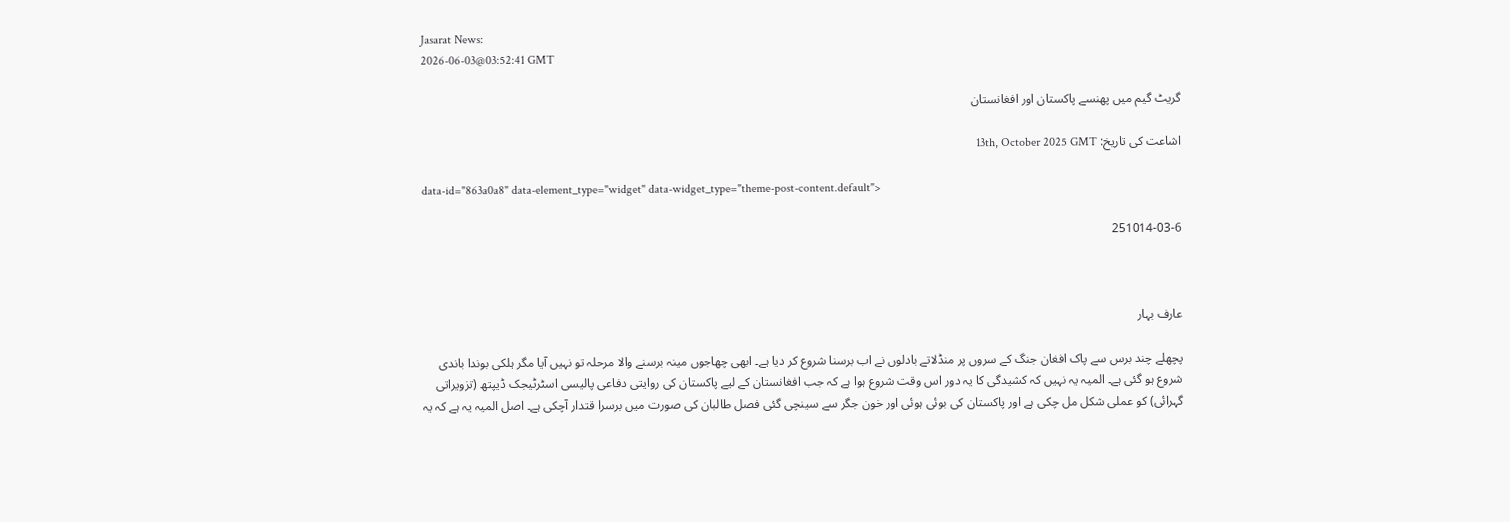Jasarat News:
2026-06-03@03:52:41 GMT

گریٹ گیم میں پھنسے پاکستان اور افغانستان

اشاعت کی تاریخ: 13th, October 2025 GMT

data-id="863a0a8" data-element_type="widget" data-widget_type="theme-post-content.default">

251014-03-6



عارف بہار

پچھلے چند برس سے پاک افغان جنگ کے سروں پر منڈلاتے بادلوں نے اب برسنا شروع کر دیا ہے۔ ابھی چھاجوں مینہ برسنے والا مرحلہ تو نہیں آیا مگر ہلکی بوندا باندی شروع ہو گئی ہے۔ المیہ یہ نہیں کہ کشیدگی کا یہ دور اس وقت شروع ہوا ہے کہ جب افغانستان کے لیے پاکستان کی روایتی دفاعی پالیسی اسٹرٹیجک ڈیپتھ (تزویراتی گہرائی) کو عملی شکل مل چکی ہے اور پاکستان کی بوئی ہوئی اور خون جگر سے سینچی گئی فصل طالبان کی صورت میں برسرا قتدار آچکی ہے۔ اصل المیہ یہ ہے کہ یہ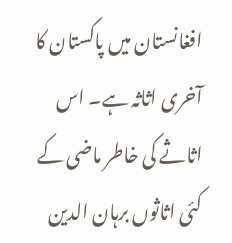افغانستان میں پاکستان کا آخری اثاثہ ہے۔ اس اثاثے کی خاطر ماضی کے کئی اثاثوں برہان الدین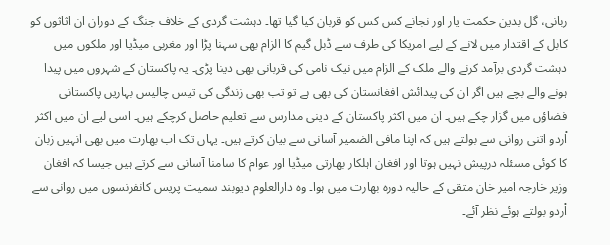ربانی، گل بدین حکمت یار اور نجانے کس کس کو قربان کیا گیا تھا۔ دہشت گردی کے خلاف جنگ کے دوران ان اثاثوں کو کابل کے اقتدار میں لانے کے لیے امریکا کی طرف سے ڈبل گیم کا الزام بھی سہنا پڑا اور مغربی میڈیا اور ملکوں میں دہشت گردی برآمد کرنے والے ملک کے الزام میں نیک نامی کی قربانی بھی دینا پڑی۔ یہ پاکستان کے شہروں میں پیدا ہونے والے بچے ہیں اگر ان کی پیدائش افغانستان کی بھی ہے تو تب بھی زندگی کی تیس چالیس بہاریں پاکستانی فضاؤں میں گزار چکے ہیں۔ ان میں اکثر پاکستان کے دینی مدارس سے تعلیم حاصل کرچکے ہیں۔ اسی لیے ان میں اکثر اْردو اتنی روانی سے بولتے ہیں کہ اپنا مافی الضمیر آسانی سے بیان کرتے ہیں۔ یہاں تک اب بھارت میں بھی انہیں زبان کا کوئی مسئلہ درپیش نہیں ہوتا اور افغان اہلکار بھارتی میڈیا اور عوام کا سامنا آسانی سے کرتے ہیں جیسا کہ افغان وزیر خارجہ امیر خان متقی کے حالیہ دورہ بھارت میں ہوا۔ وہ دارالعلوم دیوبند سمیت پریس کانفرنسوں میں روانی سے اْردو بولتے ہوئے نظر آئے۔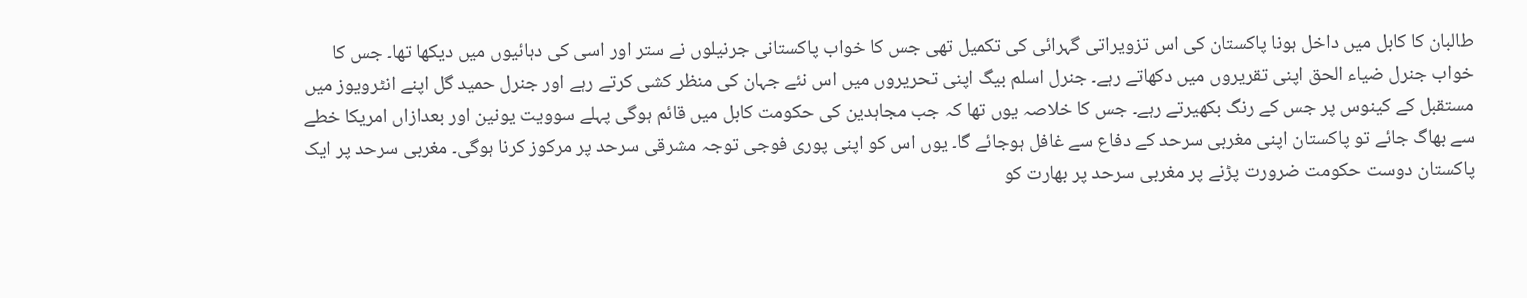طالبان کا کابل میں داخل ہونا پاکستان کی اس تزویراتی گہرائی کی تکمیل تھی جس کا خواب پاکستانی جرنیلوں نے ستر اور اسی کی دہائیوں میں دیکھا تھا۔ جس کا خواب جنرل ضیاء الحق اپنی تقریروں میں دکھاتے رہے۔ جنرل اسلم بیگ اپنی تحریروں میں اس نئے جہان کی منظر کشی کرتے رہے اور جنرل حمید گل اپنے انٹرویوز میں مستقبل کے کینوس پر جس کے رنگ بکھیرتے رہے۔ جس کا خلاصہ یوں تھا کہ جب مجاہدین کی حکومت کابل میں قائم ہوگی پہلے سوویت یونین اور بعدازاں امریکا خطے سے بھاگ جائے تو پاکستان اپنی مغربی سرحد کے دفاع سے غافل ہوجائے گا۔ یوں اس کو اپنی پوری فوجی توجہ مشرقی سرحد پر مرکوز کرنا ہوگی۔ مغربی سرحد پر ایک پاکستان دوست حکومت ضرورت پڑنے پر مغربی سرحد پر بھارت کو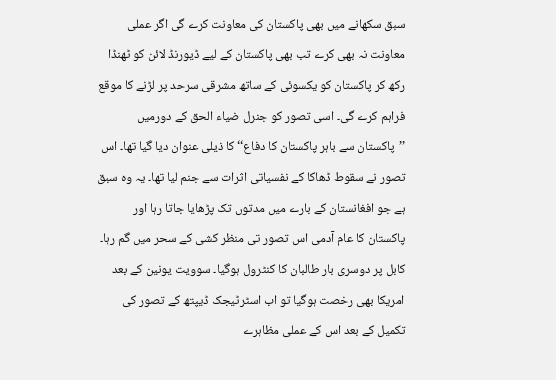سبق سکھانے میں بھی پاکستان کی معاونت کرے گی اگر عملی معاونت نہ بھی کرے تب بھی پاکستان کے لیے ڈیورنڈ لائن کو ٹھنڈا رکھ کر پاکستان کو یکسوئی کے ساتھ مشرقی سرحد پر لڑنے کا موقع فراہم کرے گی۔ اسی تصور کو جنرل ضیاء الحق کے دورمیں ’’پاکستان سے باہر پاکستان کا دفاع‘‘ کا ذیلی عنوان دیا گیا تھا۔ اس تصور نے سقوط ڈھاکا کے نفسیاتی اثرات سے جنم لیا تھا۔ یہ وہ سبق ہے جو افغانستان کے بارے میں مدتوں تک پڑھایا جاتا رہا اور پاکستان کا عام آدمی اس تصور تی منظر کشی کے سحر میں گم رہا۔ کابل پر دوسری بار طالبان کا کنٹرول ہوگیا۔ سوویت یونین کے بعد امریکا بھی رخصت ہوگیا تو اب اسٹرٹیجک ڈیپتھ کے تصور کی تکمیل کے بعد اس کے عملی مظاہرے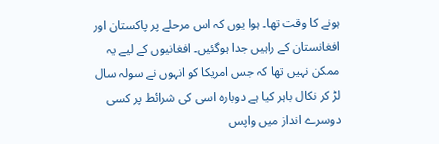ہونے کا وقت تھا۔ ہوا یوں کہ اس مرحلے پر پاکستان اور افغانستان کے راہیں جدا ہوگئیں۔ افغانیوں کے لیے یہ ممکن نہیں تھا کہ جس امریکا کو انہوں نے سولہ سال لڑ کر نکال باہر کیا ہے دوبارہ اسی کی شرائط پر کسی دوسرے انداز میں واپس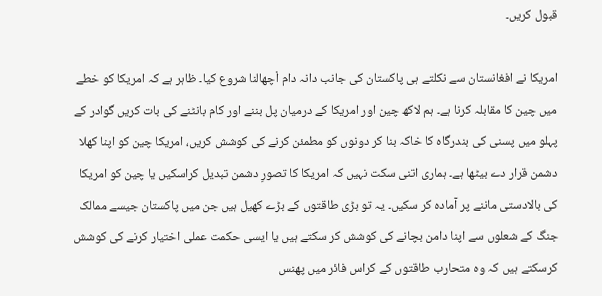قبول کریں۔

امریکا نے افغانستان سے نکلتے ہی پاکستان کی جانب دانہ دام اْچھالنا شروع کیا۔ ظاہر ہے کہ امریکا کو خطے میں چین کا مقابلہ کرنا ہے۔ ہم لاکھ چین اور امریکا کے درمیان پل بننے اور کام بانٹنے کی بات کریں گوادر کے پہلو میں پسنی کی بندرگاہ کا خاکہ بنا کر دونوں کو مطمئن کرنے کی کوشش کریں، امریکا چین کو اپنا کھلا دشمن قرار دے بیٹھا ہے۔ ہماری اتنی سکت نہیں کہ امریکا کا تصورِ دشمن تبدیل کراسکیں یا چین کو امریکا کی بالادستی ماننے پر آمادہ کر سکیں۔ یہ تو بڑی طاقتوں کے بڑے کھیل ہیں جن میں پاکستان جیسے ممالک جنگ کے شعلوں سے اپنا دامن بچانے کی کوشش کر سکتے ہیں یا ایسی حکمت عملی اختیار کرنے کی کوشش کرسکتے ہیں کہ وہ متحارب طاقتوں کے کراس فائر میں پھنس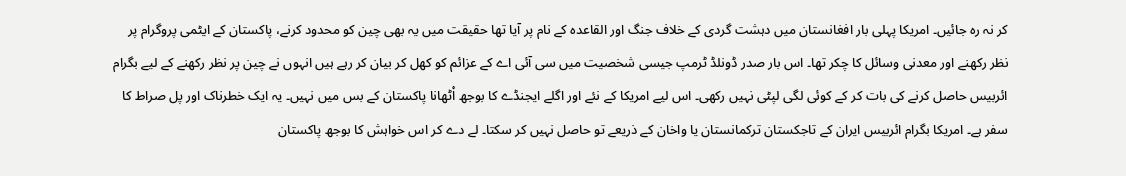کر نہ رہ جائیں۔ امریکا پہلی بار افغانستان میں دہشت گردی کے خلاف جنگ اور القاعدہ کے نام پر آیا تھا حقیقت میں یہ بھی چین کو محدود کرنے، پاکستان کے ایٹمی پروگرام پر نظر رکھنے اور معدنی وسائل کا چکر تھا۔ اس بار صدر ڈونلڈ ٹرمپ جیسی شخصیت میں سی آئی اے کے عزائم کو کھل کر بیان کر رہے ہیں انہوں نے چین پر نظر رکھنے کے لیے بگرام ائربیس حاصل کرنے کی بات کر کے کوئی لگی لپٹی نہیں رکھی۔ اس لیے امریکا کے نئے اور اگلے ایجنڈے کا بوجھ اْٹھانا پاکستان کے بس میں نہیں۔ یہ ایک خطرناک اور پل صراط کا سفر ہے۔ امریکا بگرام ائربیس ایران کے تاجکستان ترکمانستان یا واخان کے ذریعے تو حاصل نہیں کر سکتا۔ لے دے کر اس خواہش کا بوجھ پاکستان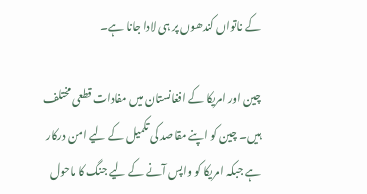کے ناتواں کندھوں پر ہی لادا جانا ہے۔

چین اور امریکا کے افغانستان میں مفادات قطعی مختلف ہیں۔ چین کو اپنے مقاصد کی تکمیل کے لیے امن درکار ہے جبکہ امریکا کو واپس آنے کے لیے جنگ کا ماحول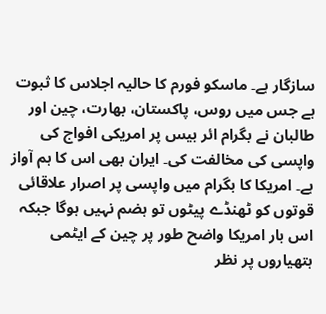سازگار ہے۔ ماسکو فورم کا حالیہ اجلاس کا ثبوت ہے جس میں روس، پاکستان، بھارت، چین اور طالبان نے بگرام ائر بیس پر امریکی افواج کی واپسی کی مخالفت کی۔ ایران بھی اس کا ہم آواز ہے۔ امریکا کا بگرام میں واپسی پر اصرار علاقائی قوتوں کو ٹھنڈے پیٹوں تو ہضم نہیں ہوگا جبکہ اس بار امریکا واضح طور پر چین کے ایٹمی ہتھیاروں پر نظر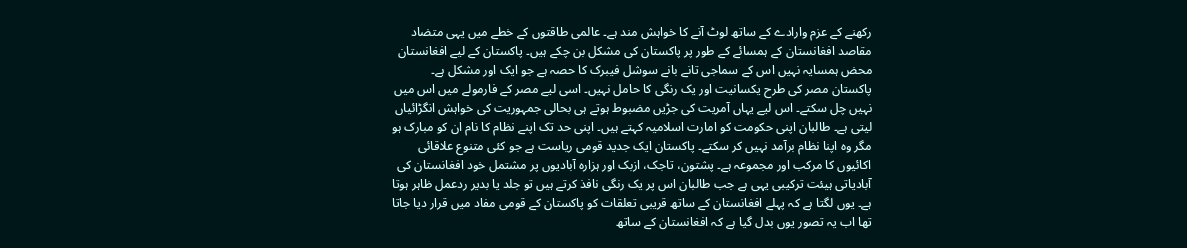رکھنے کے عزم وارادے کے ساتھ لوٹ آنے کا خواہش مند ہے۔ عالمی طاقتوں کے خطے میں یہی متضاد مقاصد افغانستان کے ہمسائے کے طور پر پاکستان کی مشکل بن چکے ہیں۔ پاکستان کے لیے افغانستان محض ہمسایہ نہیں اس کے سماجی تانے بانے سوشل فیبرک کا حصہ ہے جو ایک اور مشکل ہے۔ پاکستان مصر کی طرح یکسانیت اور یک رنگی کا حامل نہیں۔ اسی لیے مصر کے فارمولے میں اس میں نہیں چل سکتے۔ اس لیے یہاں آمریت کی جڑیں مضبوط ہوتے ہی بحالی جمہوریت کی خواہش انگڑائیاں لیتی ہے۔ طالبان اپنی حکومت کو امارت اسلامیہ کہتے ہیں۔ اپنی حد تک اپنے نظام کا نام ان کو مبارک ہو مگر وہ اپنا نظام برآمد نہیں کر سکتے۔ پاکستان ایک جدید قومی ریاست ہے جو کئی متنوع علاقائی اکائیوں کا مرکب اور مجموعہ ہے۔ پشتون، تاجک، ازبک اور ہزارہ آبادیوں پر مشتمل خود افغانستان کی آبادیاتی ہیئت ترکیبی یہی ہے جب طالبان اس پر یک رنگی نافذ کرتے ہیں تو جلد یا بدیر ردعمل ظاہر ہوتا ہے۔ یوں لگتا ہے کہ پہلے افغانستان کے ساتھ قریبی تعلقات کو پاکستان کے قومی مفاد میں قرار دیا جاتا تھا اب یہ تصور یوں بدل گیا ہے کہ افغانستان کے ساتھ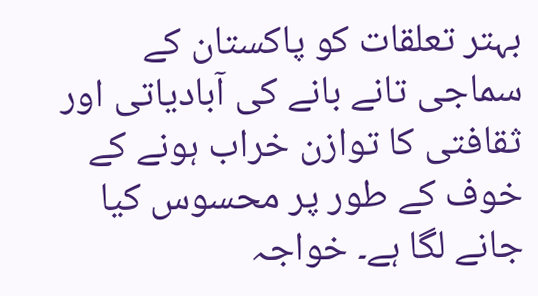بہتر تعلقات کو پاکستان کے سماجی تانے بانے کی آبادیاتی اور ثقافتی کا توازن خراب ہونے کے خوف کے طور پر محسوس کیا جانے لگا ہے۔ خواجہ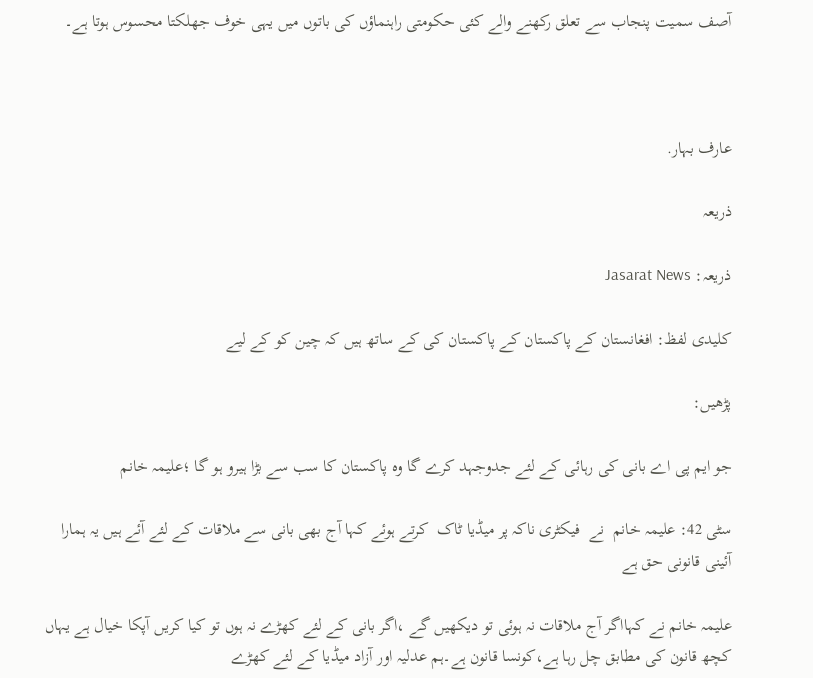آصف سمیت پنجاب سے تعلق رکھنے والے کئی حکومتی راہنماؤں کی باتوں میں یہی خوف جھلکتا محسوس ہوتا ہے۔



عارف بہار.

ذریعہ

ذریعہ: Jasarat News

کلیدی لفظ: افغانستان کے پاکستان کے پاکستان کی کے ساتھ ہیں کہ چین کو کے لیے

پڑھیں:

جو ایم پی اے بانی کی رہائی کے لئے جدوجہد کرے گا وہ پاکستان کا سب سے بڑا ہیرو ہو گا ؛علیمہ خانم

سٹی 42: علیمہ خانم  نے  فیکٹری ناکہ پر میڈیا ٹاک  کرتے ہوئے کہا آج بھی بانی سے ملاقات کے لئے آئے ہیں یہ ہمارا آئینی قانونی حق ہے

علیمہ خانم نے کہااگر آج ملاقات نہ ہوئی تو دیکھیں گے ،اگر بانی کے لئے کھڑے نہ ہوں تو کیا کریں آپکا خیال ہے یہاں کچھ قانون کی مطابق چل رہا ہے،کونسا قانون ہے۔ہم عدلیہ اور آزاد میڈیا کے لئے کھڑے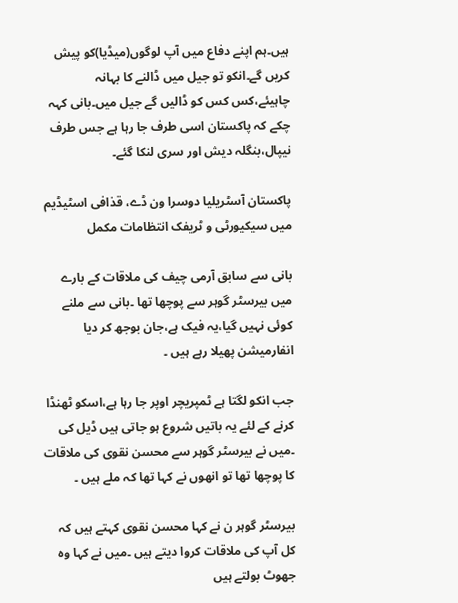ہیں۔ہم اپنے دفاع میں آپ لوگوں(میڈیا)کو پیش کریں گے۔انکو تو جیل میں ڈالنے کا بہانہ چاہیئے،کس کس کو ڈالیں گے جیل میں۔بانی کہہ چکے کہ پاکستان اسی طرف جا رہا ہے جس طرف نیپال،بنگلہ دیش اور سری لنکا گئے۔

پاکستان آسٹریلیا دوسرا ون ڈے، قذافی اسٹیڈیم میں سیکیورٹی و ٹریفک انتظامات مکمل

بانی سے سابق آرمی چیف کی ملاقات کے بارے میں بیرسٹر گوہر سے پوچھا تھا ۔بانی سے ملنے کوئی نہیں گیا،یہ فیک ہے،جان بوجھ کر دیا انفارمیشن پھیلا رہے ہیں ۔

جب انکو لگتا ہے ٹمپریچر اوپر جا رہا ہے،اسکو ٹھنڈا کرنے کے لئے یہ باتیں شروع ہو جاتی ہیں ڈیل کی ۔میں نے بیرسٹر گوہر سے محسن نقوی کی ملاقات کا پوچھا تھا تو انھوں نے کہا تھا کہ ملے ہیں ۔

بیرسٹر گوہر ن نے کہا محسن نقوی کہتے ہیں کہ کل آپ کی ملاقات کروا دیتے ہیں ۔میں نے کہا وہ جھوٹ بولتے ہیں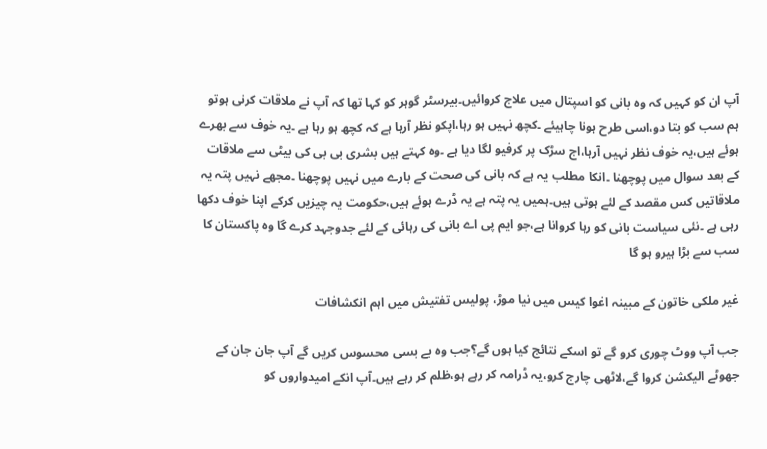آپ ان کو کہیں کہ وہ بانی کو اسپتال میں علاج کروائیں۔بیرسٹر گوہر کو کہا تھا کہ آپ نے ملاقات کرنی ہوتو ہم سب کو بتا دو،اسی طرح ہونا چاہیئے ۔کچھ نہیں ہو رہا،اپکو نظر آرہا ہے کہ کچھ ہو رہا ہے ۔یہ خوف سے بھرے ہوئے ہیں،یہ خوف نظر نہیں آرہا،اج سڑک پر کرفیو لگا دیا ہے ۔وہ کہتے ہیں بشری بی بی کی بیٹی سے ملاقات کے بعد سوال میں پوچھنا ۔انکا مطلب یہ ہے کہ بانی کی صحت کے بارے میں نہیں پوچھنا ۔مجھے نہیں پتہ یہ ملاقاتیں کس مقصد کے لئے ہوتی ہیں۔ہمیں یہ پتہ ہے یہ ڈرے ہوئے ہیں،حکومت یہ چیزیں کرکے اپنا خوف دکھا رہی ہے ۔نئی سیاست بانی کو رہا کروانا ہے،جو ایم پی اے بانی کی رہائی کے لئے جدوجہد کرے گا وہ پاکستان کا سب سے بڑا ہیرو ہو گا

غیر ملکی خاتون کے مبینہ اغوا کیس میں نیا موڑ، پولیس تفتیش میں اہم انکشافات

جب آپ ووٹ چوری کرو گے تو اسکے نتائج کیا ہوں گے؟جب وہ بے بسی محسوس کریں گے آپ جان جان کے جھوٹے الیکشن کروا گے،لاٹھی چارج کرو،یہ ڈرامہ کر رہے ہو،ظلم کر رہے ہیں۔آپ انکے امیدواروں کو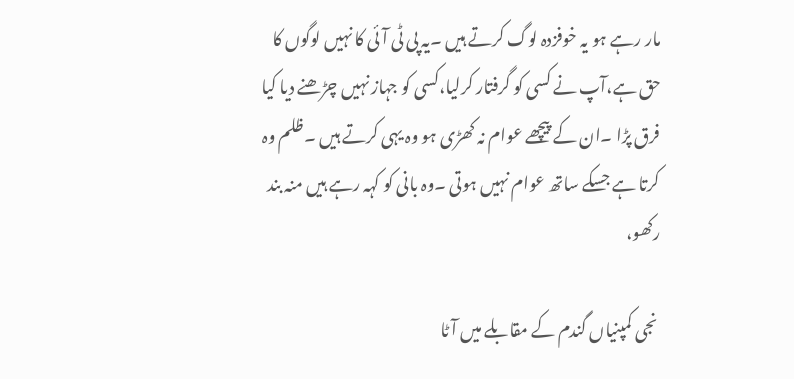مار رہے ہو یہ خوفزدہ لوگ کرتے ہیں ۔یہ پی ٹی آئی کا نہیں لوگوں کا حق ہے،آپ نے کسی کو گرفتار کرلیا،کسی کو جہاز نہیں چڑھنے دیا کیا فرق پڑا ۔ان کے پیچھے عوام نہ کھڑی ہو وہ یہی کرتے ہیں ۔ظلم وہ کرتا ہے جسکے ساتھ عوام نہیں ہوتی ۔وہ بانی کو کہہ رہے ہیں منہ بند رکھو،

 نجی کمپنیاں گندم کے مقابلے میں آٹا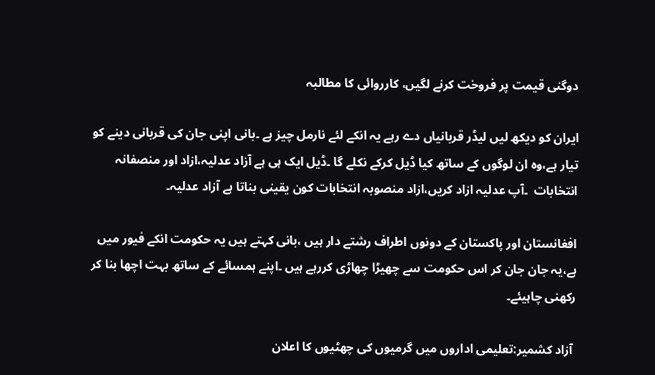دوگنی قیمت پر فروخت کرنے لگیں، کارروائی کا مطالبہ

ایران کو دیکھ لیں لیڈر قربانیاں دے رہے یہ انکے لئے نارمل چیز ہے ۔بانی اپنی جان کی قربانی دینے کو تیار ہے،وہ ان لوگوں کے ساتھ کیا ڈیل کرکے نکلے گا ۔ڈیل ایک ہی ہے آزاد عدلیہ،ازاد اور منصفانہ انتخابات  ۔آپ عدلیہ ازاد کریں،ازاد منصوبہ انتخابات کون یقینی بناتا ہے آزاد عدلیہ۔

افغانستان اور پاکستان کے دونوں اطراف رشتے دار ہیں ،بانی کہتے ہیں یہ حکومت انکے فیور میں ہے،یہ جان جان کر اس حکومت سے چھیڑا چھاڑی کررہے ہیں ۔اپنے ہمسائے کے ساتھ بہت اچھا بنا کر رکھنی چاہیئے۔

 آزاد کشمیر:تعلیمی اداروں میں گرمیوں کی چھٹیوں کا اعلان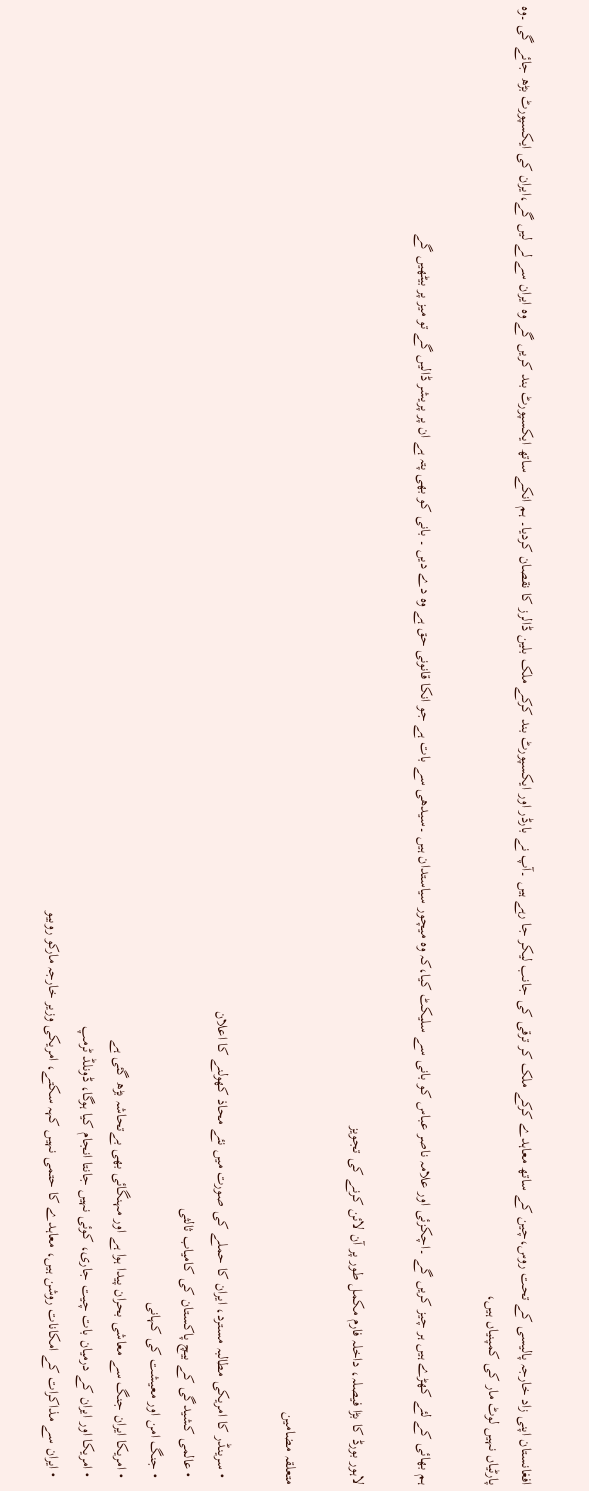افغانستان اپنی زاد خارجہ پالیسی کے تحت روس،چین کے ساتھ معاہدے کرکے ملک کر ترقی کی جانب لیکر جا رہے ہیں ۔آپ نے بارڈر اور ایکسپورٹ بند کرکے ملک بلین ڈالرز کا نقصان کردیا۔ ہم انکے ساتھ ایکسپورٹ بند کریں گے وہ ایران سے لے لیں گے،ایران کی ایکسپورٹ بڑھ جائے گی ۔وہ پارٹیاں نہیں لوٹ مار کی کمپنیاں ہیں،

ہم بھائی کے لئے کھڑے ہیں ہر چیز کریں گے ۔اچکزئی اور علامہ ناصر عباس کو بانی سے سلیکٹ کیا،کہ وہ میچور سیاستدان ہیں ۔سیدھی سے بات ہے جو انکا قانونی حق ہے وہ دے دیں ۔ بانی کو بھی پتہ ہے ان پر پریشر ڈالیں گے تو میز پر بیٹھیں گے

لاہور بورڈ کا بڑا فیصلہ، داخلہ فارم مکمل طور پر آن لائن کرنے کی تجویز

متعلقہ مضامین

  • سرینڈر کا امریکی مطالبہ مسترد، ایران کا حملے کی صورت میں نئے محاذ کھولنے کا اعلان
  • عالمی کشیدگی کے بیچ پاکستان کی کامیاب ثالثی
  • جنگ امن اور معیشت کی کہانی
  • امریکا ایران جنگ سے معاشی بحران پیدا ہوا ہے اور مہنگائی بھی بےتحاشہ بڑھ گئی ہے
  • امریکا اور ایران کے درمیان بات چیت جاری، کوئی نہیں جانتا انجام کیا ہوگا، ڈونلڈ ٹرمپ
  • ایران سے مذاکرات کے امکانات روشن ہیں، معاہدے کا حتمی نہیں کہہ سکتے، امریکی وزیر خارجہ مارکو روبیو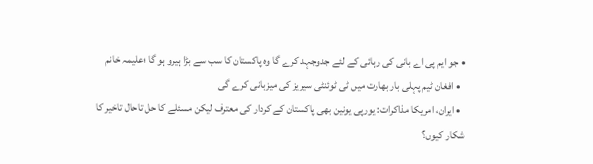• جو ایم پی اے بانی کی رہائی کے لئے جدوجہد کرے گا وہ پاکستان کا سب سے بڑا ہیرو ہو گا ؛علیمہ خانم
  • افغان ٹیم پہلی بار بھارت میں ٹی ٹوئنٹی سیریز کی میزبانی کرے گی
  • ایران، امریکا مذاکرات: یورپی یونین بھی پاکستان کے کردار کی معترف لیکن مسئلے کا حل تاحال تاخیر کا شکار کیوں؟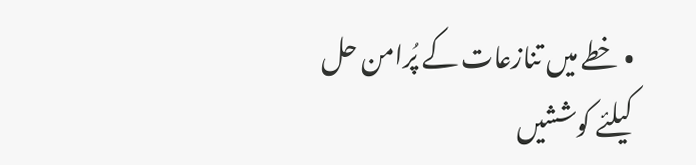• خطے میں تنازعات کے پُرامن حل کیلئے کوششیں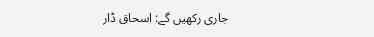جاری رکھیں گے: اسحاق ڈار